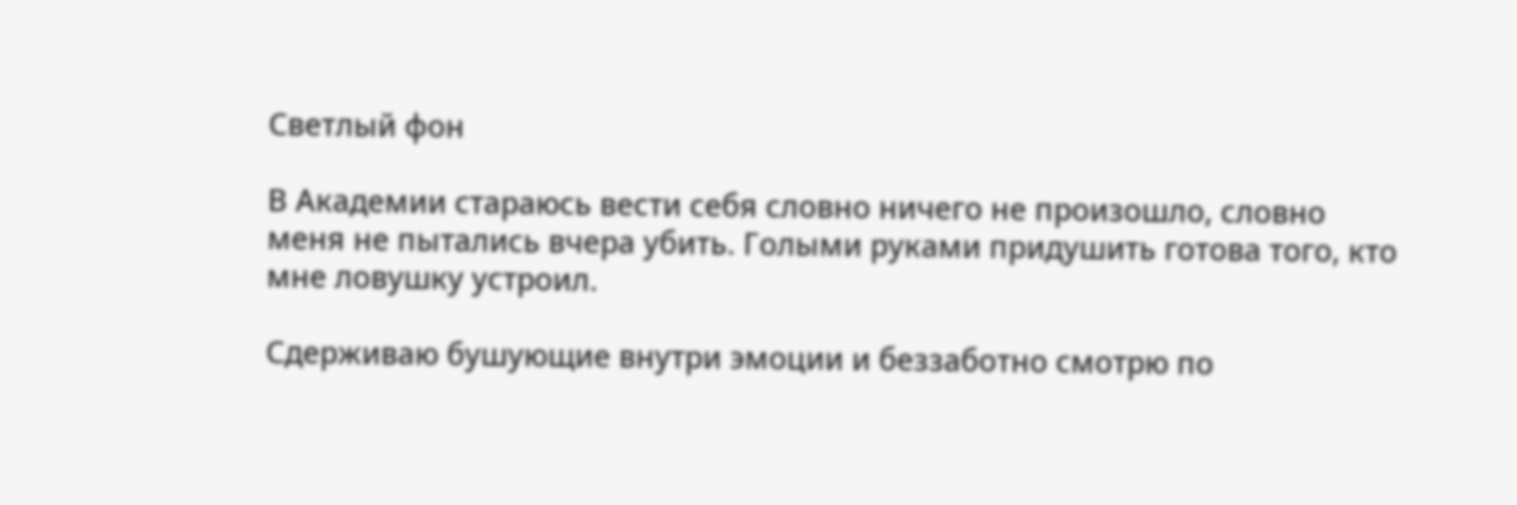Светлый фон

В Академии стараюсь вести себя словно ничего не произошло, словно меня не пытались вчера убить. Голыми руками придушить готова того, кто мне ловушку устроил.

Сдерживаю бушующие внутри эмоции и беззаботно смотрю по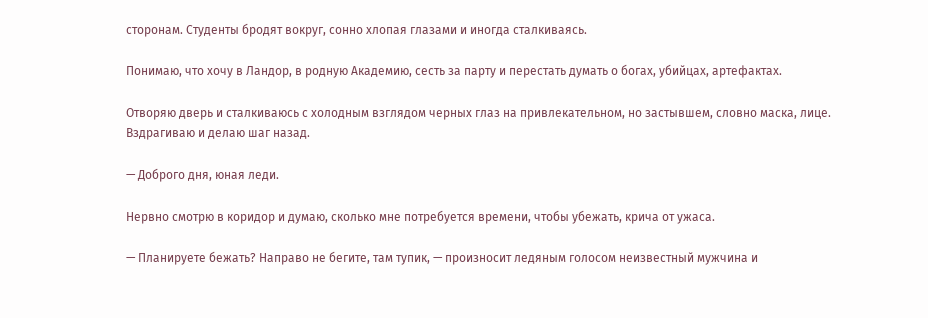сторонам. Студенты бродят вокруг, сонно хлопая глазами и иногда сталкиваясь.

Понимаю, что хочу в Ландор, в родную Академию, сесть за парту и перестать думать о богах, убийцах, артефактах.

Отворяю дверь и сталкиваюсь с холодным взглядом черных глаз на привлекательном, но застывшем, словно маска, лице. Вздрагиваю и делаю шаг назад.

— Доброго дня, юная леди.

Нервно смотрю в коридор и думаю, сколько мне потребуется времени, чтобы убежать, крича от ужаса.

— Планируете бежать? Направо не бегите, там тупик, — произносит ледяным голосом неизвестный мужчина и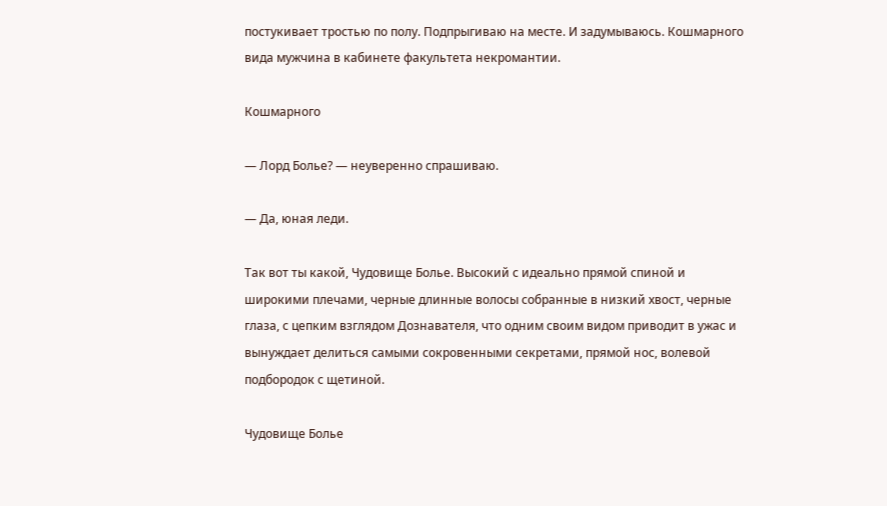постукивает тростью по полу. Подпрыгиваю на месте. И задумываюсь. Кошмарного вида мужчина в кабинете факультета некромантии.

Кошмарного

— Лорд Болье? — неуверенно спрашиваю.

— Да, юная леди.

Так вот ты какой, Чудовище Болье. Высокий с идеально прямой спиной и широкими плечами, черные длинные волосы собранные в низкий хвост, черные глаза, с цепким взглядом Дознавателя, что одним своим видом приводит в ужас и вынуждает делиться самыми сокровенными секретами, прямой нос, волевой подбородок с щетиной.

Чудовище Болье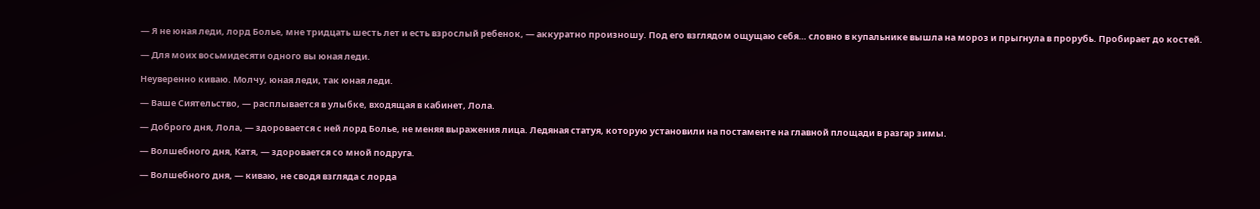— Я не юная леди, лорд Болье, мне тридцать шесть лет и есть взрослый ребенок, — аккуратно произношу. Под его взглядом ощущаю себя… словно в купальнике вышла на мороз и прыгнула в прорубь. Пробирает до костей.

— Для моих восьмидесяти одного вы юная леди.

Неуверенно киваю. Молчу, юная леди, так юная леди.

— Ваше Сиятельство, — расплывается в улыбке, входящая в кабинет, Лола.

— Доброго дня, Лола, — здоровается с ней лорд Болье, не меняя выражения лица. Ледяная статуя, которую установили на постаменте на главной площади в разгар зимы.

— Волшебного дня, Катя, — здоровается со мной подруга.

— Волшебного дня, — киваю, не сводя взгляда с лорда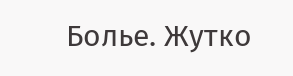Болье. Жутко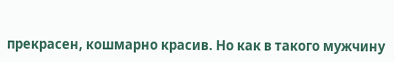прекрасен, кошмарно красив. Но как в такого мужчину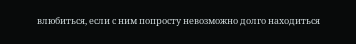влюбиться, если с ним попросту невозможно долго находиться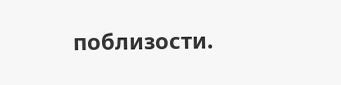поблизости.